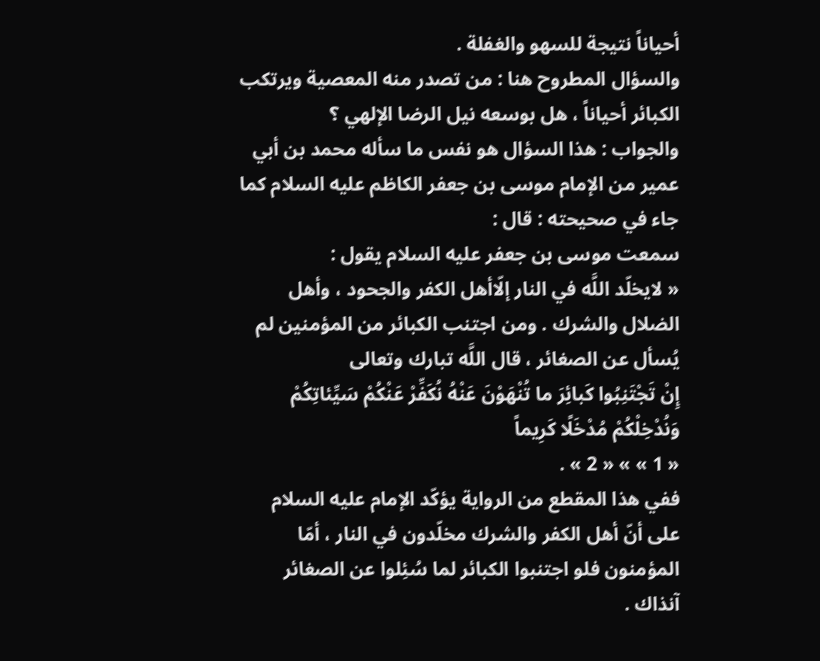أحياناً نتيجة للسهو والغفلة .
والسؤال المطروح هنا : من تصدر منه المعصية ويرتكب الكبائر أحياناً ، هل بوسعه نيل الرضا الإلهي ؟
والجواب : هذا السؤال هو نفس ما سأله محمد بن أبي عمير من الإمام موسى بن جعفر الكاظم عليه السلام كما جاء في صحيحته : قال :
سمعت موسى بن جعفر عليه السلام يقول :
« لايخلّد اللَّه في النار إلّاأهل الكفر والجحود ، وأهل الضلال والشرك . ومن اجتنب الكبائر من المؤمنين لم يُسأل عن الصغائر ، قال اللَّه تبارك وتعالى
إِنْ تَجْتَنِبُوا كَبائِرَ ما تُنْهَوْنَ عَنْهُ نُكَفِّرْ عَنْكُمْ سَيِّئاتِكُمْ وَنُدْخِلْكُمْ مُدْخَلًا كَرِيماً
« 1 » » « 2 » .
ففي هذا المقطع من الرواية يؤكّد الإمام عليه السلام على أنّ أهل الكفر والشرك مخلّدون في النار ، أمّا المؤمنون فلو اجتنبوا الكبائر لما سُئِلوا عن الصغائر آنذاك .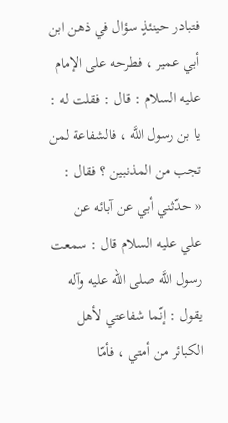فتبادر حينئذٍ سؤال في ذهن ابن أبي عمير ، فطرحه على الإمام عليه السلام : قال : فقلت له : يا بن رسول اللَّه ، فالشفاعة لمن تجب من المذنبين ؟ فقال :
« حدّثني أبي عن آبائه عن علي عليه السلام قال : سمعت رسول اللَّه صلى الله عليه وآله يقول : إنّما شفاعتي لأهل الكبائر من أمتي ، فأمّا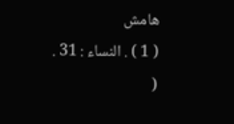هامش
( 1 ) . النساء : 31 .
(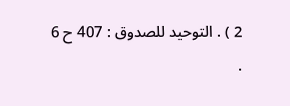2 ) . التوحيد للصدوق : 407 ح 6 .